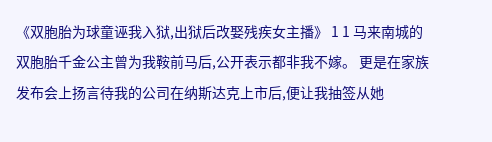《双胞胎为球童诬我入狱,出狱后改娶残疾女主播》 1 1 马来南城的双胞胎千金公主曾为我鞍前马后,公开表示都非我不嫁。 更是在家族发布会上扬言待我的公司在纳斯达克上市后,便让我抽签从她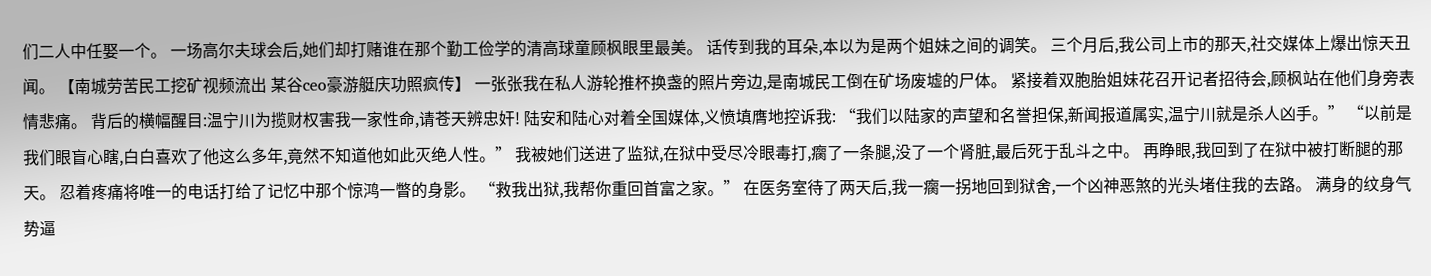们二人中任娶一个。 一场高尔夫球会后,她们却打赌谁在那个勤工俭学的清高球童顾枫眼里最美。 话传到我的耳朵,本以为是两个姐妹之间的调笑。 三个月后,我公司上市的那天,社交媒体上爆出惊天丑闻。 【南城劳苦民工挖矿视频流出 某谷ceo豪游艇庆功照疯传】 一张张我在私人游轮推杯换盏的照片旁边,是南城民工倒在矿场废墟的尸体。 紧接着双胞胎姐妹花召开记者招待会,顾枫站在他们身旁表情悲痛。 背后的横幅醒目:温宁川为揽财权害我一家性命,请苍天辨忠奸! 陆安和陆心对着全国媒体,义愤填膺地控诉我: “我们以陆家的声望和名誉担保,新闻报道属实,温宁川就是杀人凶手。” “以前是我们眼盲心瞎,白白喜欢了他这么多年,竟然不知道他如此灭绝人性。” 我被她们送进了监狱,在狱中受尽冷眼毒打,瘸了一条腿,没了一个肾脏,最后死于乱斗之中。 再睁眼,我回到了在狱中被打断腿的那天。 忍着疼痛将唯一的电话打给了记忆中那个惊鸿一瞥的身影。 “救我出狱,我帮你重回首富之家。” 在医务室待了两天后,我一瘸一拐地回到狱舍,一个凶神恶煞的光头堵住我的去路。 满身的纹身气势逼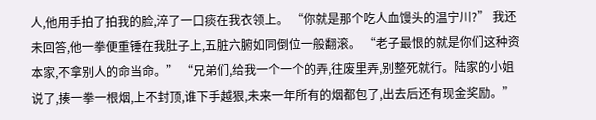人,他用手拍了拍我的脸,淬了一口痰在我衣领上。 “你就是那个吃人血馒头的温宁川?” 我还未回答,他一拳便重锤在我肚子上,五脏六腑如同倒位一般翻滚。 “老子最恨的就是你们这种资本家,不拿别人的命当命。” “兄弟们,给我一个一个的弄,往废里弄,别整死就行。陆家的小姐说了,揍一拳一根烟,上不封顶,谁下手越狠,未来一年所有的烟都包了,出去后还有现金奖励。”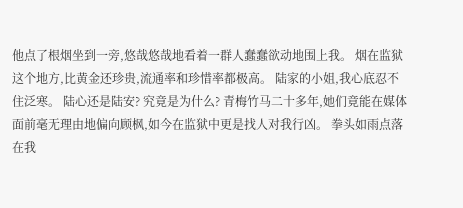他点了根烟坐到一旁,悠哉悠哉地看着一群人蠢蠢欲动地围上我。 烟在监狱这个地方,比黄金还珍贵,流通率和珍惜率都极高。 陆家的小姐,我心底忍不住泛寒。 陆心还是陆安? 究竟是为什么? 青梅竹马二十多年,她们竟能在媒体面前毫无理由地偏向顾枫,如今在监狱中更是找人对我行凶。 拳头如雨点落在我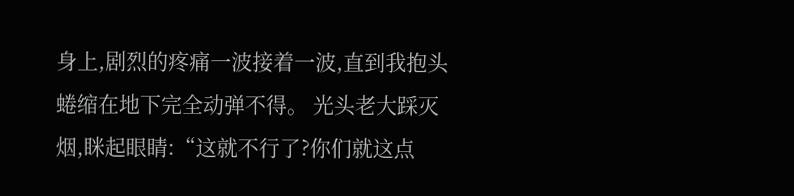身上,剧烈的疼痛一波接着一波,直到我抱头蜷缩在地下完全动弹不得。 光头老大踩灭烟,眯起眼睛:“这就不行了?你们就这点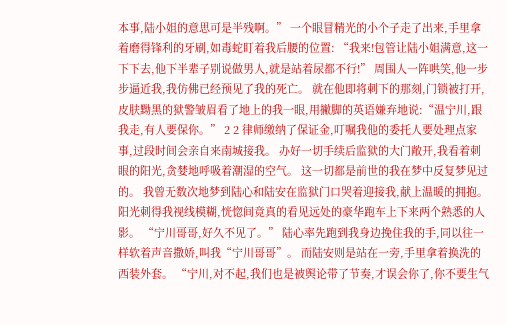本事,陆小姐的意思可是半残啊。” 一个眼冒精光的小个子走了出来,手里拿着磨得锋利的牙刷,如毒蛇盯着我后腰的位置: “我来!包管让陆小姐满意,这一下下去,他下半辈子别说做男人,就是站着尿都不行!” 周围人一阵哄笑,他一步步逼近我,我仿佛已经预见了我的死亡。 就在他即将刺下的那刻,门锁被打开,皮肤黝黑的狱警皱眉看了地上的我一眼,用撇脚的英语嫌弃地说:“温宁川,跟我走,有人要保你。” 2 2 律师缴纳了保证金,叮嘱我他的委托人要处理点家事,过段时间会亲自来南城接我。 办好一切手续后监狱的大门敞开,我看着刺眼的阳光,贪婪地呼吸着潮湿的空气。 这一切都是前世的我在梦中反复梦见过的。 我曾无数次地梦到陆心和陆安在监狱门口哭着迎接我,献上温暖的拥抱。 阳光刺得我视线模糊,恍惚间竟真的看见远处的豪华跑车上下来两个熟悉的人影。 “宁川哥哥,好久不见了。” 陆心率先跑到我身边挽住我的手,同以往一样软着声音撒娇,叫我“宁川哥哥”。 而陆安则是站在一旁,手里拿着换洗的西装外套。 “宁川,对不起,我们也是被舆论带了节奏,才误会你了,你不要生气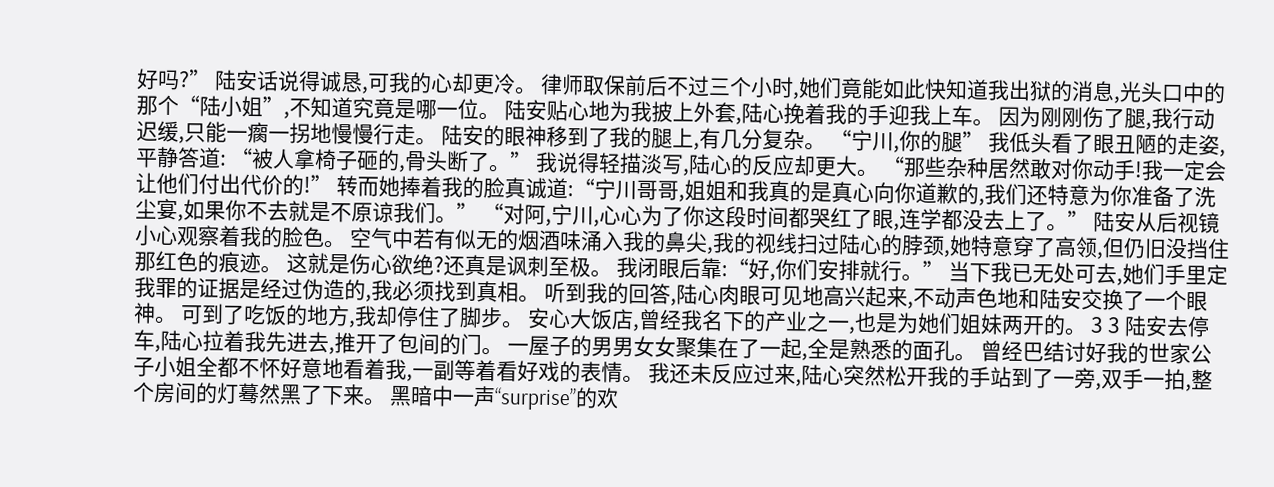好吗?” 陆安话说得诚恳,可我的心却更冷。 律师取保前后不过三个小时,她们竟能如此快知道我出狱的消息,光头口中的那个“陆小姐”,不知道究竟是哪一位。 陆安贴心地为我披上外套,陆心挽着我的手迎我上车。 因为刚刚伤了腿,我行动迟缓,只能一瘸一拐地慢慢行走。 陆安的眼神移到了我的腿上,有几分复杂。 “宁川,你的腿” 我低头看了眼丑陋的走姿,平静答道: “被人拿椅子砸的,骨头断了。” 我说得轻描淡写,陆心的反应却更大。 “那些杂种居然敢对你动手!我一定会让他们付出代价的!” 转而她捧着我的脸真诚道:“宁川哥哥,姐姐和我真的是真心向你道歉的,我们还特意为你准备了洗尘宴,如果你不去就是不原谅我们。” “对阿,宁川,心心为了你这段时间都哭红了眼,连学都没去上了。” 陆安从后视镜小心观察着我的脸色。 空气中若有似无的烟酒味涌入我的鼻尖,我的视线扫过陆心的脖颈,她特意穿了高领,但仍旧没挡住那红色的痕迹。 这就是伤心欲绝?还真是讽刺至极。 我闭眼后靠:“好,你们安排就行。” 当下我已无处可去,她们手里定我罪的证据是经过伪造的,我必须找到真相。 听到我的回答,陆心肉眼可见地高兴起来,不动声色地和陆安交换了一个眼神。 可到了吃饭的地方,我却停住了脚步。 安心大饭店,曾经我名下的产业之一,也是为她们姐妹两开的。 3 3 陆安去停车,陆心拉着我先进去,推开了包间的门。 一屋子的男男女女聚集在了一起,全是熟悉的面孔。 曾经巴结讨好我的世家公子小姐全都不怀好意地看着我,一副等着看好戏的表情。 我还未反应过来,陆心突然松开我的手站到了一旁,双手一拍,整个房间的灯蓦然黑了下来。 黑暗中一声“surprise”的欢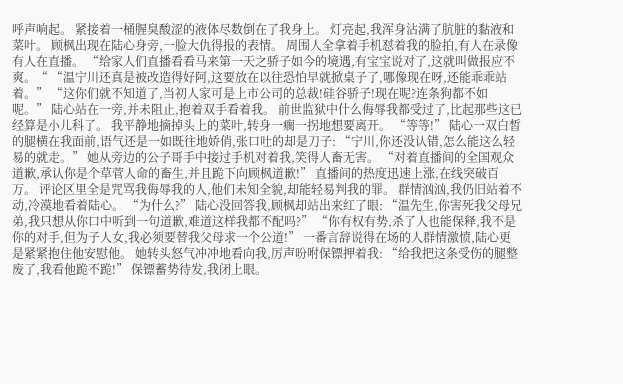呼声响起。 紧接着一桶腥臭酸涩的液体尽数倒在了我身上。 灯亮起,我浑身沾满了肮脏的黏液和菜叶。 顾枫出现在陆心身旁,一脸大仇得报的表情。 周围人全拿着手机怼着我的脸拍,有人在录像有人在直播。 “给家人们直播看看马来第一天之骄子如今的境遇,有宝宝说对了,这就叫做报应不爽。“ “温宁川还真是被改造得好阿,这要放在以往恐怕早就掀桌子了,哪像现在呀,还能乖乖站着。” “这你们就不知道了,当初人家可是上市公司的总裁!硅谷骄子!现在呢?连条狗都不如呢。” 陆心站在一旁,并未阻止,抱着双手看着我。 前世监狱中什么侮辱我都受过了,比起那些这已经算是小儿科了。 我平静地摘掉头上的菜叶,转身一瘸一拐地想要离开。 “等等!” 陆心一双白皙的腿横在我面前,语气还是一如既往地娇俏,张口吐的却是刀子: “宁川,你还没认错,怎么能这么轻易的就走。” 她从旁边的公子哥手中接过手机对着我,笑得人畜无害。 “对着直播间的全国观众道歉,承认你是个草菅人命的畜生,并且跪下向顾枫道歉!” 直播间的热度迅速上涨,在线突破百万。 评论区里全是咒骂我侮辱我的人,他们未知全貌,却能轻易判我的罪。 群情汹汹,我仍旧站着不动,冷漠地看着陆心。 “为什么?” 陆心没回答我,顾枫却站出来红了眼: “温先生,你害死我父母兄弟,我只想从你口中听到一句道歉,难道这样我都不配吗?” “你有权有势,杀了人也能保释,我不是你的对手,但为子人女,我必须要替我父母求一个公道!” 一番言辞说得在场的人群情激愤,陆心更是紧紧抱住他安慰他。 她转头怒气冲冲地看向我,厉声吩咐保镖押着我: “给我把这条受伤的腿整废了,我看他跪不跪!” 保镖蓄势待发,我闭上眼。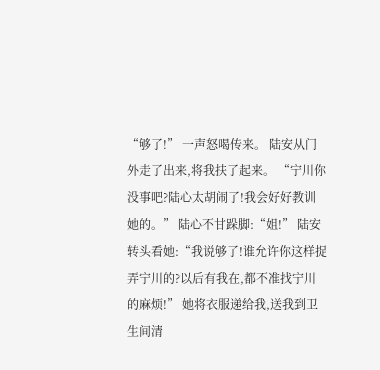“够了!” 一声怒喝传来。 陆安从门外走了出来,将我扶了起来。 “宁川你没事吧?陆心太胡闹了!我会好好教训她的。” 陆心不甘跺脚:“姐!” 陆安转头看她:“我说够了!谁允许你这样捉弄宁川的?以后有我在,都不准找宁川的麻烦!” 她将衣服递给我,送我到卫生间清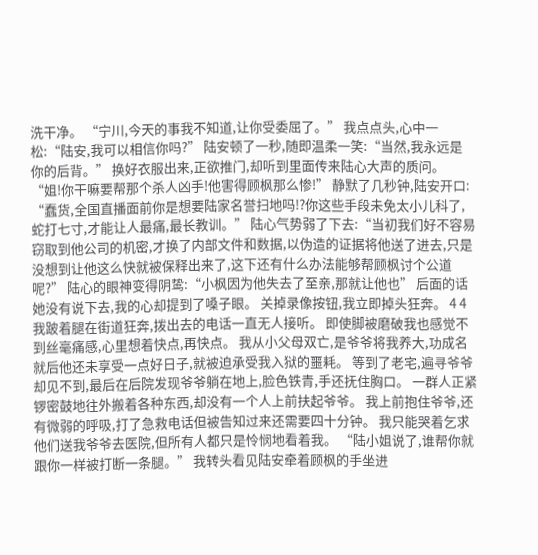洗干净。 “宁川,今天的事我不知道,让你受委屈了。” 我点点头,心中一松:“陆安,我可以相信你吗?” 陆安顿了一秒,随即温柔一笑:“当然,我永远是你的后背。” 换好衣服出来,正欲推门,却听到里面传来陆心大声的质问。 “姐!你干嘛要帮那个杀人凶手!他害得顾枫那么惨!” 静默了几秒钟,陆安开口: “蠢货,全国直播面前你是想要陆家名誉扫地吗!?你这些手段未免太小儿科了,蛇打七寸,才能让人最痛,最长教训。” 陆心气势弱了下去:“当初我们好不容易窃取到他公司的机密,才换了内部文件和数据,以伪造的证据将他送了进去,只是没想到让他这么快就被保释出来了,这下还有什么办法能够帮顾枫讨个公道呢?” 陆心的眼神变得阴鸷:“小枫因为他失去了至亲,那就让他也” 后面的话她没有说下去,我的心却提到了嗓子眼。 关掉录像按钮,我立即掉头狂奔。 4 4 我跛着腿在街道狂奔,拨出去的电话一直无人接听。 即使脚被磨破我也感觉不到丝毫痛感,心里想着快点,再快点。 我从小父母双亡,是爷爷将我养大,功成名就后他还未享受一点好日子,就被迫承受我入狱的噩耗。 等到了老宅,遍寻爷爷却见不到,最后在后院发现爷爷躺在地上,脸色铁青,手还抚住胸口。 一群人正紧锣密鼓地往外搬着各种东西,却没有一个人上前扶起爷爷。 我上前抱住爷爷,还有微弱的呼吸,打了急救电话但被告知过来还需要四十分钟。 我只能哭着乞求他们送我爷爷去医院,但所有人都只是怜悯地看着我。 “陆小姐说了,谁帮你就跟你一样被打断一条腿。” 我转头看见陆安牵着顾枫的手坐进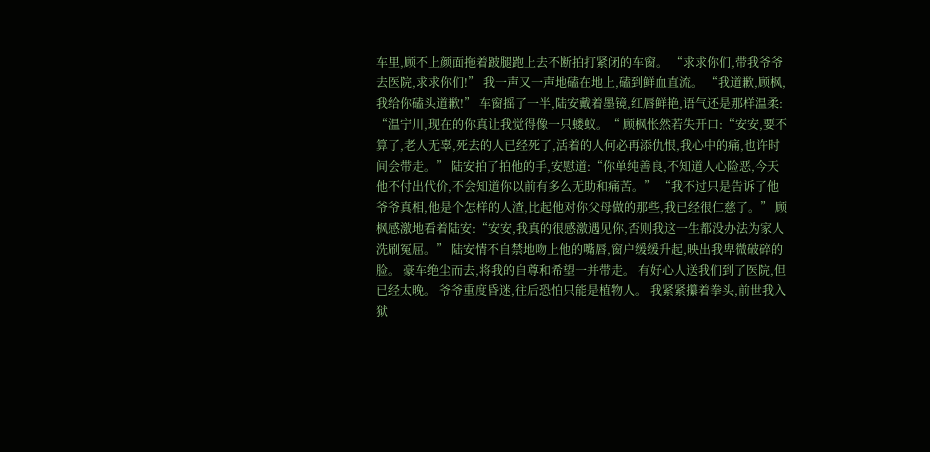车里,顾不上颜面拖着跛腿跑上去不断拍打紧闭的车窗。 “求求你们,带我爷爷去医院,求求你们!” 我一声又一声地磕在地上,磕到鲜血直流。 “我道歉,顾枫,我给你磕头道歉!” 车窗摇了一半,陆安戴着墨镜,红唇鲜艳,语气还是那样温柔: “温宁川,现在的你真让我觉得像一只蝼蚁。“ 顾枫怅然若失开口:“安安,要不算了,老人无辜,死去的人已经死了,活着的人何必再添仇恨,我心中的痛,也许时间会带走。” 陆安拍了拍他的手,安慰道:“你单纯善良,不知道人心险恶,今天他不付出代价,不会知道你以前有多么无助和痛苦。” “我不过只是告诉了他爷爷真相,他是个怎样的人渣,比起他对你父母做的那些,我已经很仁慈了。” 顾枫感激地看着陆安:“安安,我真的很感激遇见你,否则我这一生都没办法为家人洗刷冤屈。” 陆安情不自禁地吻上他的嘴唇,窗户缓缓升起,映出我卑微破碎的脸。 豪车绝尘而去,将我的自尊和希望一并带走。 有好心人送我们到了医院,但已经太晚。 爷爷重度昏迷,往后恐怕只能是植物人。 我紧紧攥着拳头,前世我入狱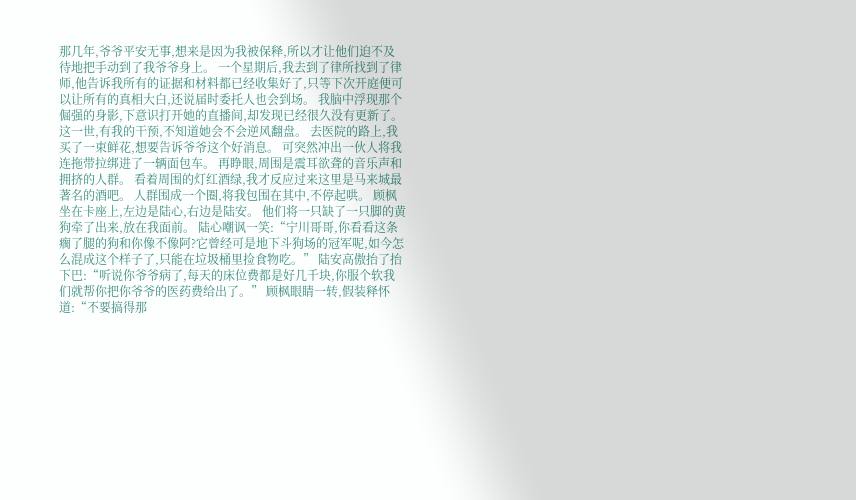那几年,爷爷平安无事,想来是因为我被保释,所以才让他们迫不及待地把手动到了我爷爷身上。 一个星期后,我去到了律所找到了律师,他告诉我所有的证据和材料都已经收集好了,只等下次开庭便可以让所有的真相大白,还说届时委托人也会到场。 我脑中浮现那个倔强的身影,下意识打开她的直播间,却发现已经很久没有更新了。 这一世,有我的干预,不知道她会不会逆风翻盘。 去医院的路上,我买了一束鲜花,想要告诉爷爷这个好消息。 可突然冲出一伙人将我连拖带拉绑进了一辆面包车。 再睁眼,周围是震耳欲聋的音乐声和拥挤的人群。 看着周围的灯红酒绿,我才反应过来这里是马来城最著名的酒吧。 人群围成一个圈,将我包围在其中,不停起哄。 顾枫坐在卡座上,左边是陆心,右边是陆安。 他们将一只缺了一只脚的黄狗牵了出来,放在我面前。 陆心嘲讽一笑:“宁川哥哥,你看看这条瘸了腿的狗和你像不像阿?它曾经可是地下斗狗场的冠军呢,如今怎么混成这个样子了,只能在垃圾桶里捡食物吃。” 陆安高傲抬了抬下巴:“听说你爷爷病了,每天的床位费都是好几千块,你服个软我们就帮你把你爷爷的医药费给出了。” 顾枫眼睛一转,假装释怀道:“不要搞得那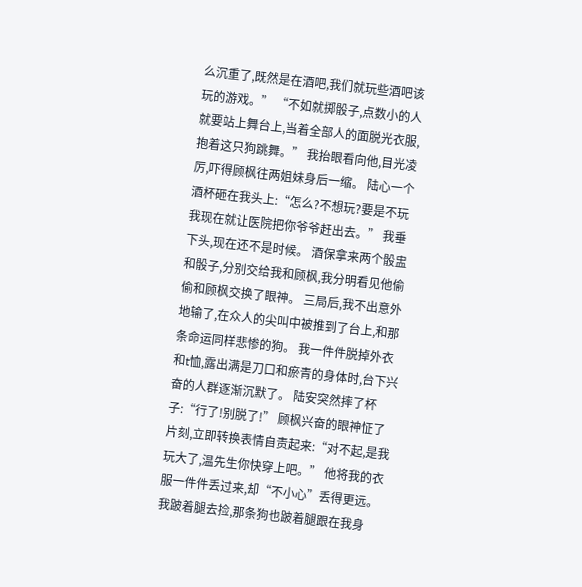么沉重了,既然是在酒吧,我们就玩些酒吧该玩的游戏。” “不如就掷骰子,点数小的人就要站上舞台上,当着全部人的面脱光衣服,抱着这只狗跳舞。” 我抬眼看向他,目光凌厉,吓得顾枫往两姐妹身后一缩。 陆心一个酒杯砸在我头上:“怎么?不想玩?要是不玩我现在就让医院把你爷爷赶出去。” 我垂下头,现在还不是时候。 酒保拿来两个骰盅和骰子,分别交给我和顾枫,我分明看见他偷偷和顾枫交换了眼神。 三局后,我不出意外地输了,在众人的尖叫中被推到了台上,和那条命运同样悲惨的狗。 我一件件脱掉外衣和t恤,露出满是刀口和瘀青的身体时,台下兴奋的人群逐渐沉默了。 陆安突然摔了杯子:“行了!别脱了!” 顾枫兴奋的眼神怔了片刻,立即转换表情自责起来:“对不起,是我玩大了,温先生你快穿上吧。” 他将我的衣服一件件丢过来,却“不小心”丢得更远。 我跛着腿去捡,那条狗也跛着腿跟在我身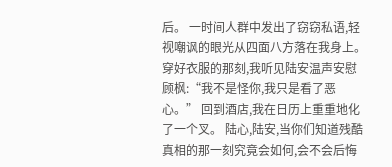后。 一时间人群中发出了窃窃私语,轻视嘲讽的眼光从四面八方落在我身上。 穿好衣服的那刻,我听见陆安温声安慰顾枫:“我不是怪你,我只是看了恶心。” 回到酒店,我在日历上重重地化了一个叉。 陆心,陆安,当你们知道残酷真相的那一刻究竟会如何,会不会后悔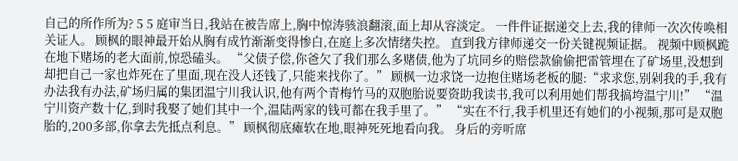自己的所作所为? 5 5 庭审当日,我站在被告席上,胸中惊涛骇浪翻滚,面上却从容淡定。 一件件证据递交上去,我的律师一次次传唤相关证人。 顾枫的眼神最开始从胸有成竹渐渐变得惨白,在庭上多次情绪失控。 直到我方律师递交一份关键视频证据。 视频中顾枫跪在地下赌场的老大面前,惊恐磕头。 “父债子偿,你爸欠了我们那么多赌债,他为了坑同乡的赔偿款偷偷把雷管埋在了矿场里,没想到却把自己一家也炸死在了里面,现在没人还钱了,只能来找你了。” 顾枫一边求饶一边抱住赌场老板的腿:“求求您,别剁我的手,我有办法我有办法,矿场归属的集团温宁川我认识,他有两个青梅竹马的双胞胎说要资助我读书,我可以利用她们帮我搞垮温宁川!” “温宁川资产数十亿,到时我娶了她们其中一个,温陆两家的钱可都在我手里了。” “实在不行,我手机里还有她们的小视频,那可是双胞胎的,200多部,你拿去先抵点利息。” 顾枫彻底瘫软在地,眼神死死地看向我。 身后的旁听席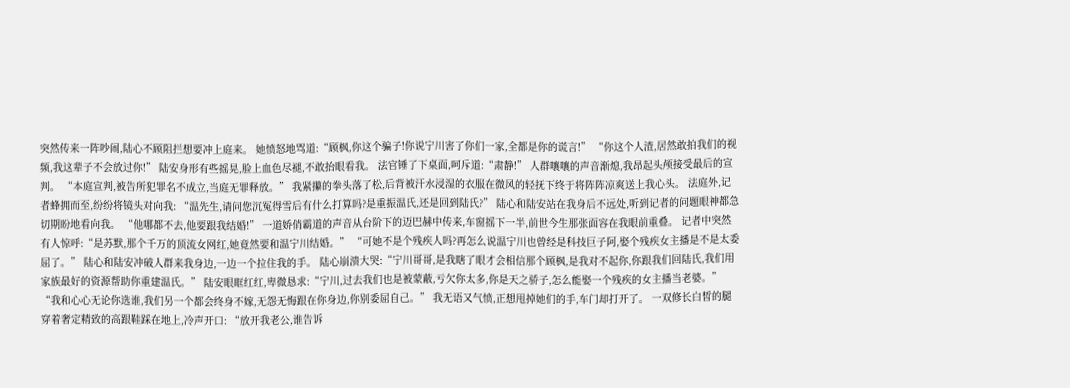突然传来一阵吵闹,陆心不顾阻拦想要冲上庭来。 她愤怒地骂道:“顾枫,你这个骗子!你说宁川害了你们一家,全都是你的谎言!” “你这个人渣,居然敢拍我们的视频,我这辈子不会放过你!” 陆安身形有些摇晃,脸上血色尽褪,不敢抬眼看我。 法官锤了下桌面,呵斥道:“肃静!” 人群嚷嚷的声音渐熄,我昂起头颅接受最后的宣判。 “本庭宣判,被告所犯罪名不成立,当庭无罪释放。” 我紧攥的拳头落了松,后背被汗水浸湿的衣服在微风的轻抚下终于将阵阵凉爽送上我心头。 法庭外,记者蜂拥而至,纷纷将镜头对向我: “温先生,请问您沉冤得雪后有什么打算吗?是重振温氏,还是回到陆氏?” 陆心和陆安站在我身后不远处,听到记者的问题眼神都急切期盼地看向我。 “他哪都不去,他要跟我结婚!” 一道娇俏霸道的声音从台阶下的迈巴赫中传来,车窗摇下一半,前世今生那张面容在我眼前重叠。 记者中突然有人惊呼:“是苏默,那个千万的顶流女网红,她竟然要和温宁川结婚。” “可她不是个残疾人吗?再怎么说温宁川也曾经是科技巨子阿,娶个残疾女主播是不是太委屈了。” 陆心和陆安冲破人群来我身边,一边一个拉住我的手。 陆心崩溃大哭:“宁川哥哥,是我瞎了眼才会相信那个顾枫,是我对不起你,你跟我们回陆氏,我们用家族最好的资源帮助你重建温氏。” 陆安眼眶红红,卑微恳求:“宁川,过去我们也是被蒙蔽,亏欠你太多,你是天之骄子,怎么能娶一个残疾的女主播当老婆。” “我和心心无论你选谁,我们另一个都会终身不嫁,无怨无悔跟在你身边,你别委屈自己。” 我无语又气愤,正想甩掉她们的手,车门却打开了。 一双修长白皙的腿穿着奢定精致的高跟鞋踩在地上,冷声开口: “放开我老公,谁告诉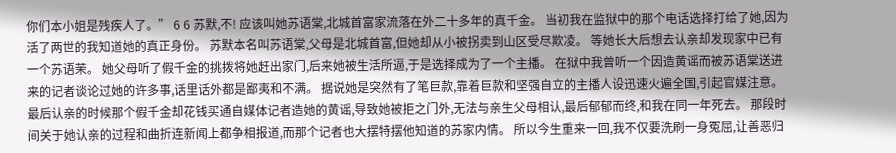你们本小姐是残疾人了。” 6 6 苏默,不! 应该叫她苏语棠,北城首富家流落在外二十多年的真千金。 当初我在监狱中的那个电话选择打给了她,因为活了两世的我知道她的真正身份。 苏默本名叫苏语棠,父母是北城首富,但她却从小被拐卖到山区受尽欺凌。 等她长大后想去认亲却发现家中已有一个苏语茉。 她父母听了假千金的挑拨将她赶出家门,后来她被生活所逼,于是选择成为了一个主播。 在狱中我曾听一个因造黄谣而被苏语棠送进来的记者谈论过她的许多事,话里话外都是鄙夷和不满。 据说她是突然有了笔巨款,靠着巨款和坚强自立的主播人设迅速火遍全国,引起官媒注意。 最后认亲的时候那个假千金却花钱买通自媒体记者造她的黄谣,导致她被拒之门外,无法与亲生父母相认,最后郁郁而终,和我在同一年死去。 那段时间关于她认亲的过程和曲折连新闻上都争相报道,而那个记者也大摆特摆他知道的苏家内情。 所以今生重来一回,我不仅要洗刷一身冤屈,让善恶归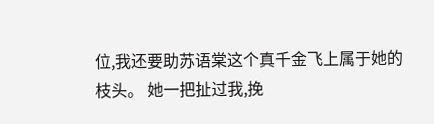位,我还要助苏语棠这个真千金飞上属于她的枝头。 她一把扯过我,挽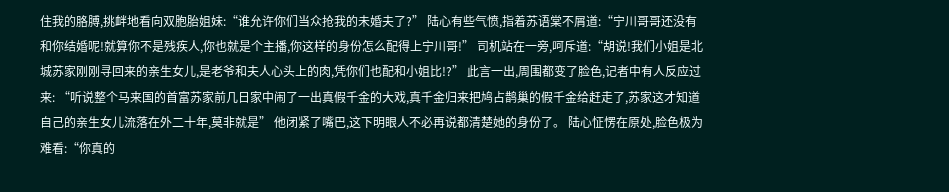住我的胳膊,挑衅地看向双胞胎姐妹:“谁允许你们当众抢我的未婚夫了?” 陆心有些气愤,指着苏语棠不屑道:“宁川哥哥还没有和你结婚呢!就算你不是残疾人,你也就是个主播,你这样的身份怎么配得上宁川哥!” 司机站在一旁,呵斥道:“胡说!我们小姐是北城苏家刚刚寻回来的亲生女儿,是老爷和夫人心头上的肉,凭你们也配和小姐比!?” 此言一出,周围都变了脸色,记者中有人反应过来: “听说整个马来国的首富苏家前几日家中闹了一出真假千金的大戏,真千金归来把鸠占鹊巢的假千金给赶走了,苏家这才知道自己的亲生女儿流落在外二十年,莫非就是” 他闭紧了嘴巴,这下明眼人不必再说都清楚她的身份了。 陆心怔愣在原处,脸色极为难看:“你真的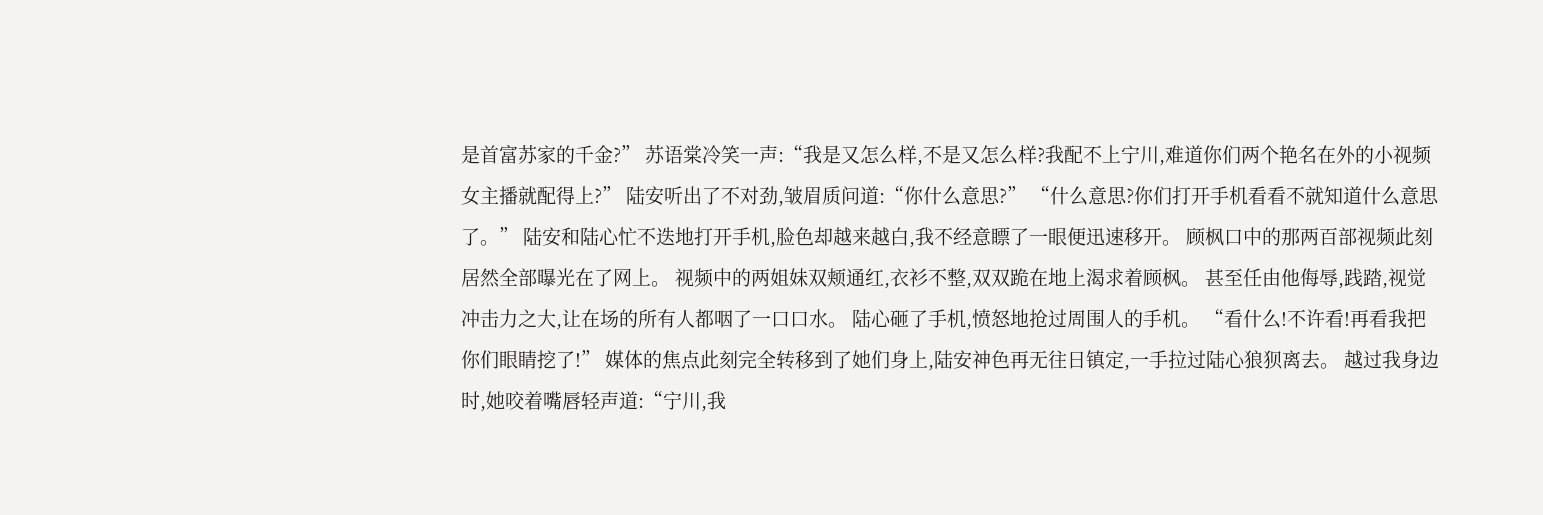是首富苏家的千金?” 苏语棠冷笑一声:“我是又怎么样,不是又怎么样?我配不上宁川,难道你们两个艳名在外的小视频女主播就配得上?” 陆安听出了不对劲,皱眉质问道:“你什么意思?” “什么意思?你们打开手机看看不就知道什么意思了。” 陆安和陆心忙不迭地打开手机,脸色却越来越白,我不经意瞟了一眼便迅速移开。 顾枫口中的那两百部视频此刻居然全部曝光在了网上。 视频中的两姐妹双颊通红,衣衫不整,双双跪在地上渴求着顾枫。 甚至任由他侮辱,践踏,视觉冲击力之大,让在场的所有人都咽了一口口水。 陆心砸了手机,愤怒地抢过周围人的手机。 “看什么!不许看!再看我把你们眼睛挖了!” 媒体的焦点此刻完全转移到了她们身上,陆安神色再无往日镇定,一手拉过陆心狼狈离去。 越过我身边时,她咬着嘴唇轻声道:“宁川,我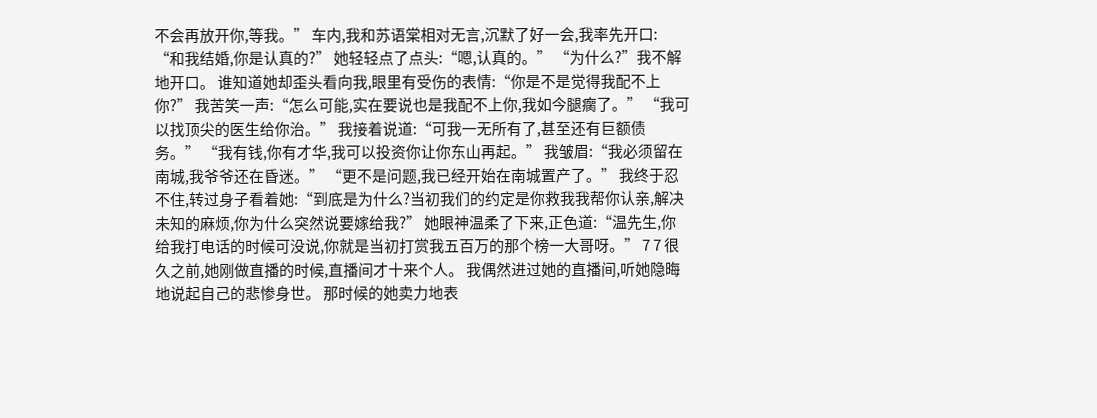不会再放开你,等我。” 车内,我和苏语棠相对无言,沉默了好一会,我率先开口: “和我结婚,你是认真的?” 她轻轻点了点头:“嗯,认真的。” “为什么?”我不解地开口。 谁知道她却歪头看向我,眼里有受伤的表情:“你是不是觉得我配不上你?” 我苦笑一声:“怎么可能,实在要说也是我配不上你,我如今腿瘸了。” “我可以找顶尖的医生给你治。” 我接着说道:“可我一无所有了,甚至还有巨额债务。” “我有钱,你有才华,我可以投资你让你东山再起。” 我皱眉:“我必须留在南城,我爷爷还在昏迷。” “更不是问题,我已经开始在南城置产了。” 我终于忍不住,转过身子看着她:“到底是为什么?当初我们的约定是你救我我帮你认亲,解决未知的麻烦,你为什么突然说要嫁给我?” 她眼神温柔了下来,正色道:“温先生,你给我打电话的时候可没说,你就是当初打赏我五百万的那个榜一大哥呀。” 7 7 很久之前,她刚做直播的时候,直播间才十来个人。 我偶然进过她的直播间,听她隐晦地说起自己的悲惨身世。 那时候的她卖力地表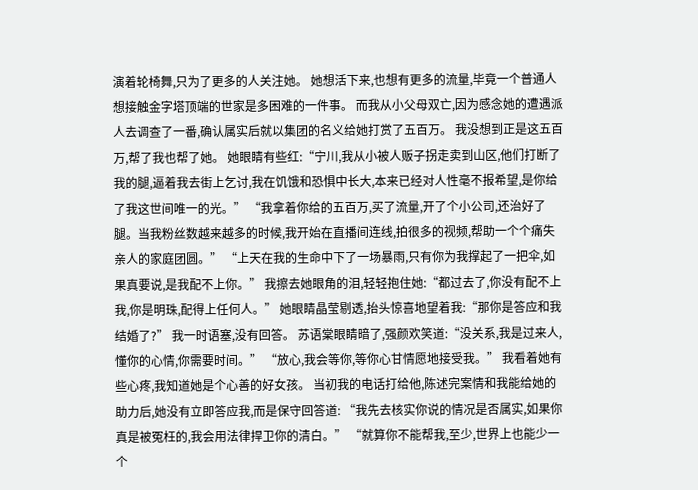演着轮椅舞,只为了更多的人关注她。 她想活下来,也想有更多的流量,毕竟一个普通人想接触金字塔顶端的世家是多困难的一件事。 而我从小父母双亡,因为感念她的遭遇派人去调查了一番,确认属实后就以集团的名义给她打赏了五百万。 我没想到正是这五百万,帮了我也帮了她。 她眼睛有些红:“宁川,我从小被人贩子拐走卖到山区,他们打断了我的腿,逼着我去街上乞讨,我在饥饿和恐惧中长大,本来已经对人性毫不报希望,是你给了我这世间唯一的光。” “我拿着你给的五百万,买了流量,开了个小公司,还治好了腿。当我粉丝数越来越多的时候,我开始在直播间连线,拍很多的视频,帮助一个个痛失亲人的家庭团圆。” “上天在我的生命中下了一场暴雨,只有你为我撑起了一把伞,如果真要说,是我配不上你。” 我擦去她眼角的泪,轻轻抱住她:“都过去了,你没有配不上我,你是明珠,配得上任何人。” 她眼睛晶莹剔透,抬头惊喜地望着我:“那你是答应和我结婚了?” 我一时语塞,没有回答。 苏语棠眼睛暗了,强颜欢笑道:“没关系,我是过来人,懂你的心情,你需要时间。” “放心,我会等你,等你心甘情愿地接受我。” 我看着她有些心疼,我知道她是个心善的好女孩。 当初我的电话打给他,陈述完案情和我能给她的助力后,她没有立即答应我,而是保守回答道: “我先去核实你说的情况是否属实,如果你真是被冤枉的,我会用法律捍卫你的清白。” “就算你不能帮我,至少,世界上也能少一个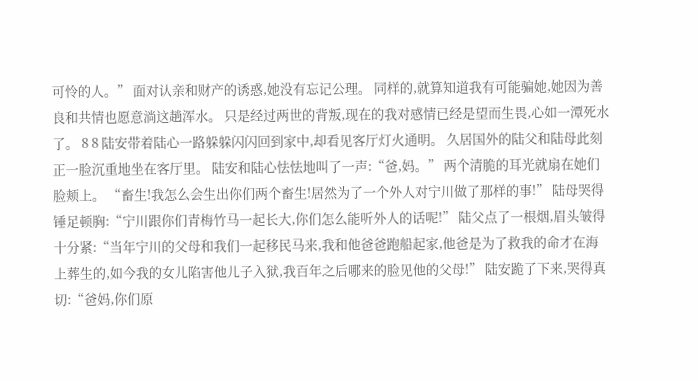可怜的人。” 面对认亲和财产的诱惑,她没有忘记公理。 同样的,就算知道我有可能骗她,她因为善良和共情也愿意淌这趟浑水。 只是经过两世的背叛,现在的我对感情已经是望而生畏,心如一潭死水了。 8 8 陆安带着陆心一路躲躲闪闪回到家中,却看见客厅灯火通明。 久居国外的陆父和陆母此刻正一脸沉重地坐在客厅里。 陆安和陆心怯怯地叫了一声:“爸,妈。” 两个清脆的耳光就扇在她们脸颊上。 “畜生!我怎么会生出你们两个畜生!居然为了一个外人对宁川做了那样的事!” 陆母哭得锤足顿胸:“宁川跟你们青梅竹马一起长大,你们怎么能听外人的话呢!” 陆父点了一根烟,眉头皱得十分紧:“当年宁川的父母和我们一起移民马来,我和他爸爸跑船起家,他爸是为了救我的命才在海上葬生的,如今我的女儿陷害他儿子入狱,我百年之后哪来的脸见他的父母!” 陆安跪了下来,哭得真切:“爸妈,你们原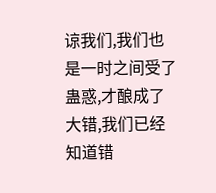谅我们,我们也是一时之间受了蛊惑,才酿成了大错,我们已经知道错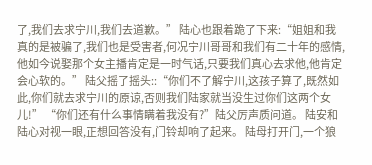了,我们去求宁川,我们去道歉。” 陆心也跟着跪了下来:“姐姐和我真的是被骗了,我们也是受害者,何况宁川哥哥和我们有二十年的感情,他如今说娶那个女主播肯定是一时气话,只要我们真心去求他,他肯定会心软的。” 陆父摇了摇头::“你们不了解宁川,这孩子算了,既然如此,你们就去求宁川的原谅,否则我们陆家就当没生过你们这两个女儿!” “你们还有什么事情瞒着我没有?”陆父厉声质问道。 陆安和陆心对视一眼,正想回答没有,门铃却响了起来。 陆母打开门,一个狼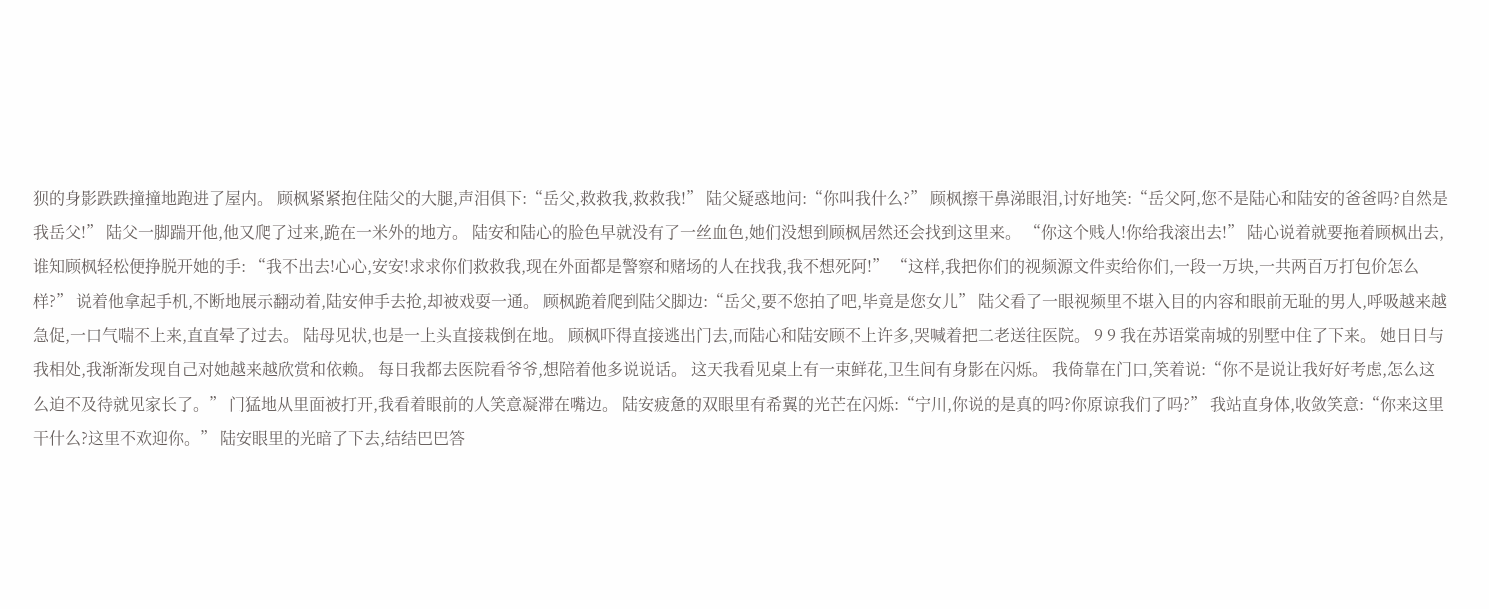狈的身影跌跌撞撞地跑进了屋内。 顾枫紧紧抱住陆父的大腿,声泪俱下:“岳父,救救我,救救我!” 陆父疑惑地问:“你叫我什么?” 顾枫擦干鼻涕眼泪,讨好地笑:“岳父阿,您不是陆心和陆安的爸爸吗?自然是我岳父!” 陆父一脚踹开他,他又爬了过来,跪在一米外的地方。 陆安和陆心的脸色早就没有了一丝血色,她们没想到顾枫居然还会找到这里来。 “你这个贱人!你给我滚出去!” 陆心说着就要拖着顾枫出去,谁知顾枫轻松便挣脱开她的手: “我不出去!心心,安安!求求你们救救我,现在外面都是警察和赌场的人在找我,我不想死阿!” “这样,我把你们的视频源文件卖给你们,一段一万块,一共两百万打包价怎么样?” 说着他拿起手机,不断地展示翻动着,陆安伸手去抢,却被戏耍一通。 顾枫跪着爬到陆父脚边:“岳父,要不您拍了吧,毕竟是您女儿” 陆父看了一眼视频里不堪入目的内容和眼前无耻的男人,呼吸越来越急促,一口气喘不上来,直直晕了过去。 陆母见状,也是一上头直接栽倒在地。 顾枫吓得直接逃出门去,而陆心和陆安顾不上许多,哭喊着把二老送往医院。 9 9 我在苏语棠南城的别墅中住了下来。 她日日与我相处,我渐渐发现自己对她越来越欣赏和依赖。 每日我都去医院看爷爷,想陪着他多说说话。 这天我看见桌上有一束鲜花,卫生间有身影在闪烁。 我倚靠在门口,笑着说:“你不是说让我好好考虑,怎么这么迫不及待就见家长了。” 门猛地从里面被打开,我看着眼前的人笑意凝滞在嘴边。 陆安疲惫的双眼里有希翼的光芒在闪烁:“宁川,你说的是真的吗?你原谅我们了吗?” 我站直身体,收敛笑意:“你来这里干什么?这里不欢迎你。” 陆安眼里的光暗了下去,结结巴巴答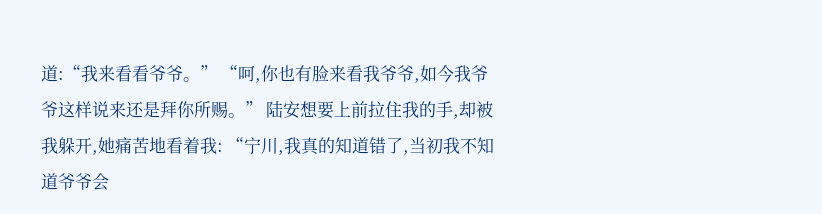道:“我来看看爷爷。” “呵,你也有脸来看我爷爷,如今我爷爷这样说来还是拜你所赐。” 陆安想要上前拉住我的手,却被我躲开,她痛苦地看着我: “宁川,我真的知道错了,当初我不知道爷爷会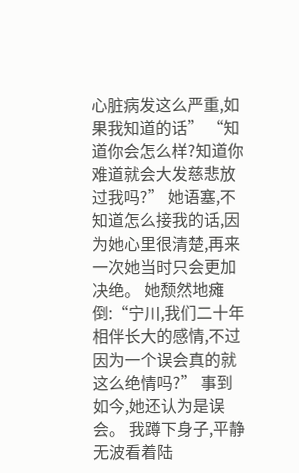心脏病发这么严重,如果我知道的话” “知道你会怎么样?知道你难道就会大发慈悲放过我吗?” 她语塞,不知道怎么接我的话,因为她心里很清楚,再来一次她当时只会更加决绝。 她颓然地瘫倒:“宁川,我们二十年相伴长大的感情,不过因为一个误会真的就这么绝情吗?” 事到如今,她还认为是误会。 我蹲下身子,平静无波看着陆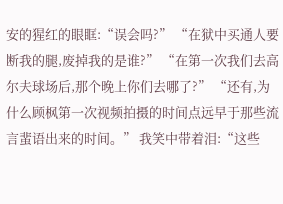安的猩红的眼眶:“误会吗?” “在狱中买通人要断我的腿,废掉我的是谁?” “在第一次我们去高尔夫球场后,那个晚上你们去哪了?” “还有,为什么顾枫第一次视频拍摄的时间点远早于那些流言蜚语出来的时间。” 我笑中带着泪:“这些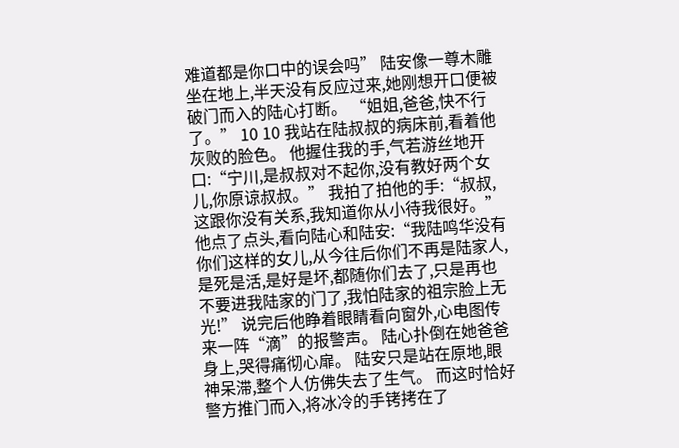难道都是你口中的误会吗” 陆安像一尊木雕坐在地上,半天没有反应过来,她刚想开口便被破门而入的陆心打断。 “姐姐,爸爸,快不行了。” 10 10 我站在陆叔叔的病床前,看着他灰败的脸色。 他握住我的手,气若游丝地开口:“宁川,是叔叔对不起你,没有教好两个女儿,你原谅叔叔。” 我拍了拍他的手:“叔叔,这跟你没有关系,我知道你从小待我很好。” 他点了点头,看向陆心和陆安:“我陆鸣华没有你们这样的女儿,从今往后你们不再是陆家人,是死是活,是好是坏,都随你们去了,只是再也不要进我陆家的门了,我怕陆家的祖宗脸上无光!” 说完后他睁着眼睛看向窗外,心电图传来一阵“滴”的报警声。 陆心扑倒在她爸爸身上,哭得痛彻心扉。 陆安只是站在原地,眼神呆滞,整个人仿佛失去了生气。 而这时恰好警方推门而入,将冰冷的手铐拷在了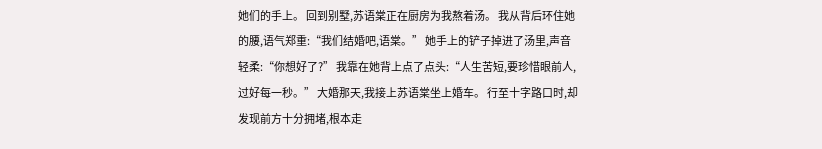她们的手上。 回到别墅,苏语棠正在厨房为我熬着汤。 我从背后环住她的腰,语气郑重:“我们结婚吧,语棠。” 她手上的铲子掉进了汤里,声音轻柔:“你想好了?” 我靠在她背上点了点头:“人生苦短,要珍惜眼前人,过好每一秒。” 大婚那天,我接上苏语棠坐上婚车。 行至十字路口时,却发现前方十分拥堵,根本走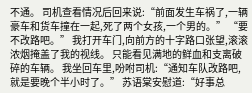不通。 司机查看情况后回来说:“前面发生车祸了,一辆豪车和货车撞在一起,死了两个女孩,一个男的。” “要不改路吧。” 我打开车门,向前方的十字路口张望,滚滚浓烟掩盖了我的视线。 只能看见满地的鲜血和支离破碎的车辆。 我坐回车里,吩咐司机:“通知车队改路吧,就是要晚个半小时了。” 苏语棠安慰道:“好事总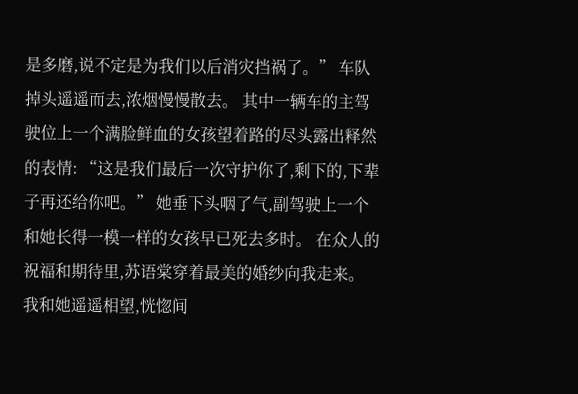是多磨,说不定是为我们以后消灾挡祸了。” 车队掉头遥遥而去,浓烟慢慢散去。 其中一辆车的主驾驶位上一个满脸鲜血的女孩望着路的尽头露出释然的表情: “这是我们最后一次守护你了,剩下的,下辈子再还给你吧。” 她垂下头咽了气,副驾驶上一个和她长得一模一样的女孩早已死去多时。 在众人的祝福和期待里,苏语棠穿着最美的婚纱向我走来。 我和她遥遥相望,恍惚间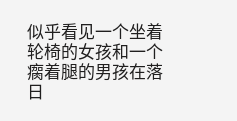似乎看见一个坐着轮椅的女孩和一个瘸着腿的男孩在落日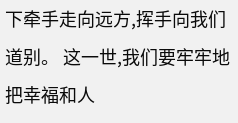下牵手走向远方,挥手向我们道别。 这一世,我们要牢牢地把幸福和人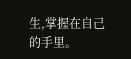生,掌握在自己的手里。